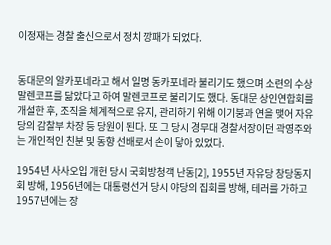이정재는 경찰 출신으로서 정치 깡패가 되었다.


동대문의 알카포네라고 해서 일명 동카포네라 불리기도 했으며 소련의 수상 말렌코프를 닮았다고 하여 말렌코프로 불리기도 했다. 동대문 상인연합회를 개설한 후, 조직을 체계적으로 유지, 관리하기 위해 이기붕과 연을 맺어 자유당의 감찰부 차장 등 당원이 된다. 또 그 당시 경무대 경찰서장이던 곽영주와는 개인적인 친분 및 동향 선배로서 손이 닿아 있었다.

1954년 사사오입 개헌 당시 국회방청객 난동[2], 1955년 자유당 창당동지회 방해, 1956년에는 대통령선거 당시 야당의 집회를 방해, 테러를 가하고 1957년에는 장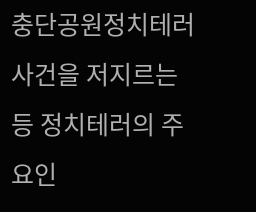충단공원정치테러사건을 저지르는 등 정치테러의 주요인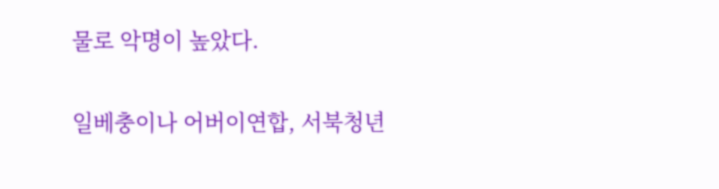물로 악명이 높았다.


일베충이나 어버이연합, 서북청년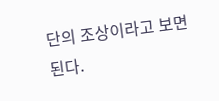단의 조상이라고 보면 된다.